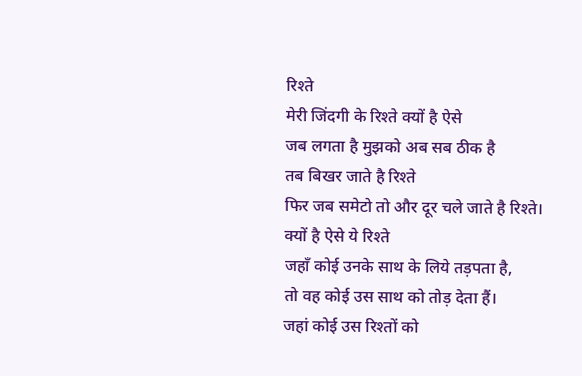रिश्ते
मेरी जिंदगी के रिश्ते क्यों है ऐसे
जब लगता है मुझको अब सब ठीक है
तब बिखर जाते है रिश्ते
फिर जब समेटो तो और दूर चले जाते है रिश्ते।
क्यों है ऐसे ये रिश्ते
जहाँ कोई उनके साथ के लिये तड़पता है,
तो वह कोई उस साथ को तोड़ देता हैं।
जहां कोई उस रिश्तों को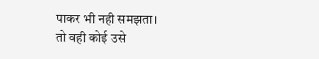पाकर भी नही समझता।
तो वही कोई उसे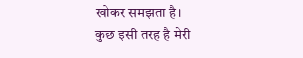खोकर समझता है।
कुछ इसी तरह है मेरी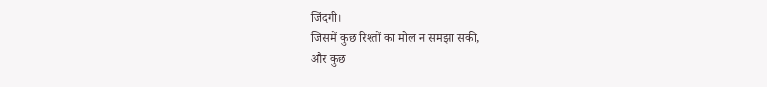जिंदगी।
जिसमें कुछ रिश्तों का मोल न समझा सकी,
और कुछ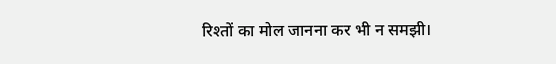रिश्तों का मोल जानना कर भी न समझी।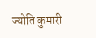ज्योति कुमारी